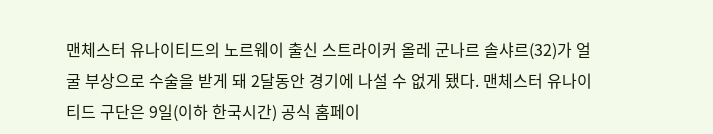맨체스터 유나이티드의 노르웨이 출신 스트라이커 올레 군나르 솔샤르(32)가 얼굴 부상으로 수술을 받게 돼 2달동안 경기에 나설 수 없게 됐다. 맨체스터 유나이티드 구단은 9일(이하 한국시간) 공식 홈페이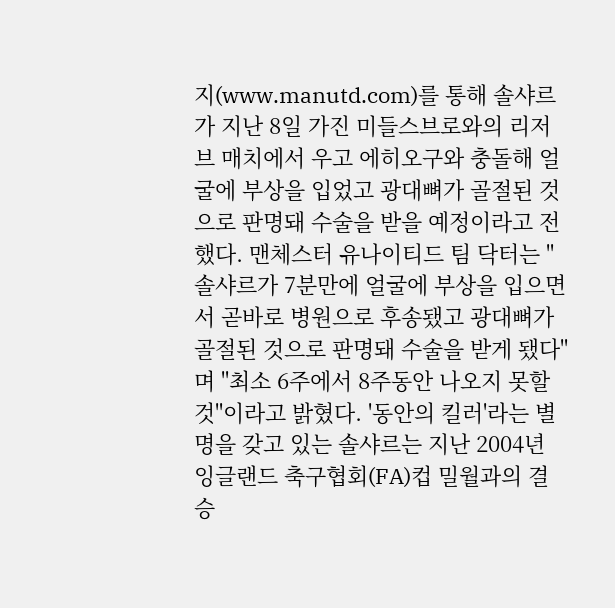지(www.manutd.com)를 통해 솔샤르가 지난 8일 가진 미들스브로와의 리저브 매치에서 우고 에히오구와 충돌해 얼굴에 부상을 입었고 광대뼈가 골절된 것으로 판명돼 수술을 받을 예정이라고 전했다. 맨체스터 유나이티드 팀 닥터는 "솔샤르가 7분만에 얼굴에 부상을 입으면서 곧바로 병원으로 후송됐고 광대뼈가 골절된 것으로 판명돼 수술을 받게 됐다"며 "최소 6주에서 8주동안 나오지 못할 것"이라고 밝혔다. '동안의 킬러'라는 별명을 갖고 있는 솔샤르는 지난 2004년 잉글랜드 축구협회(FA)컵 밀월과의 결승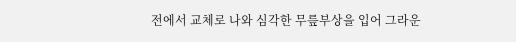전에서 교체로 나와 심각한 무릎부상을 입어 그라운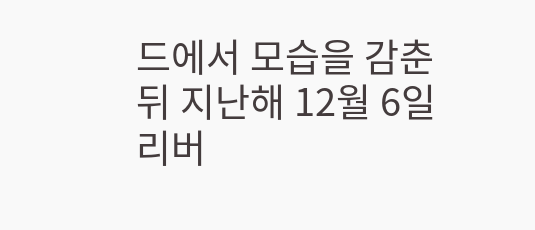드에서 모습을 감춘 뒤 지난해 12월 6일 리버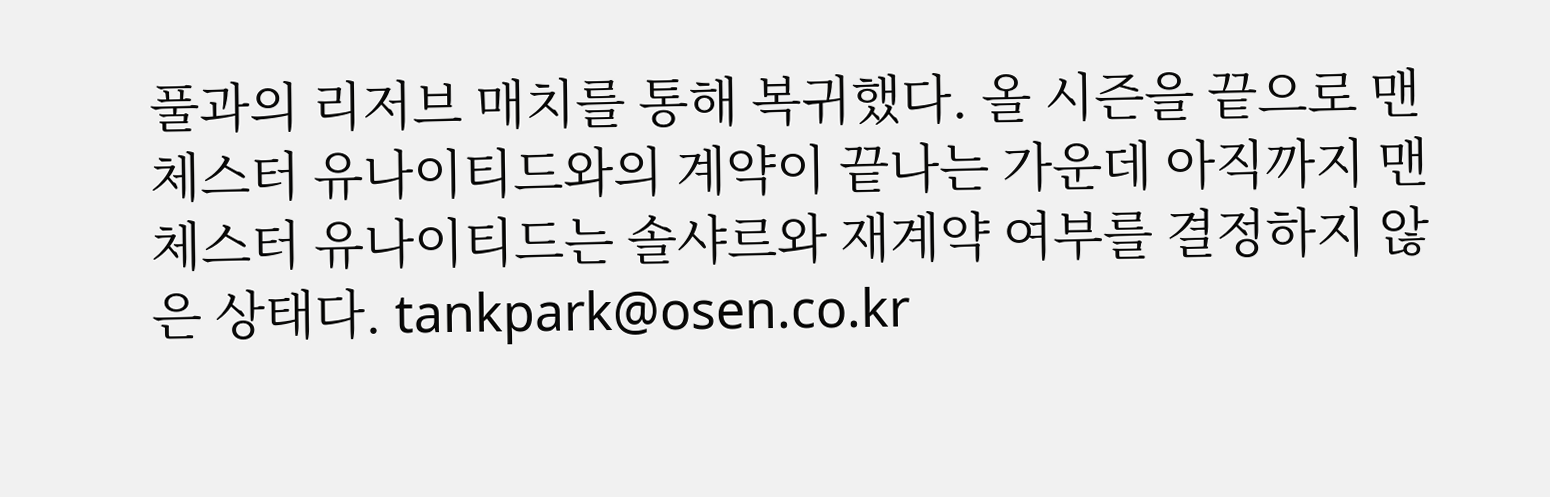풀과의 리저브 매치를 통해 복귀했다. 올 시즌을 끝으로 맨체스터 유나이티드와의 계약이 끝나는 가운데 아직까지 맨체스터 유나이티드는 솔샤르와 재계약 여부를 결정하지 않은 상태다. tankpark@osen.co.kr